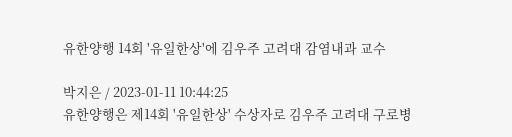유한양행 14회 '유일한상'에 김우주 고려대 감염내과 교수

박지은 / 2023-01-11 10:44:25
유한양행은 제14회 '유일한상' 수상자로 김우주 고려대 구로병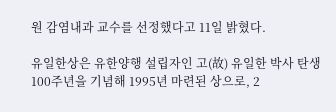원 감염내과 교수를 선정했다고 11일 밝혔다.

유일한상은 유한양행 설립자인 고(故) 유일한 박사 탄생 100주년을 기념해 1995년 마련된 상으로, 2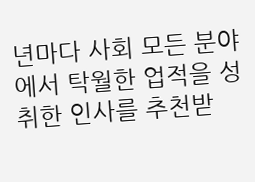년마다 사회 모든 분야에서 탁월한 업적을 성취한 인사를 추천받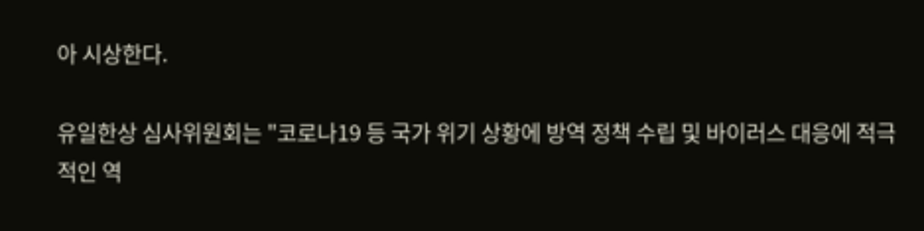아 시상한다.

유일한상 심사위원회는 "코로나19 등 국가 위기 상황에 방역 정책 수립 및 바이러스 대응에 적극적인 역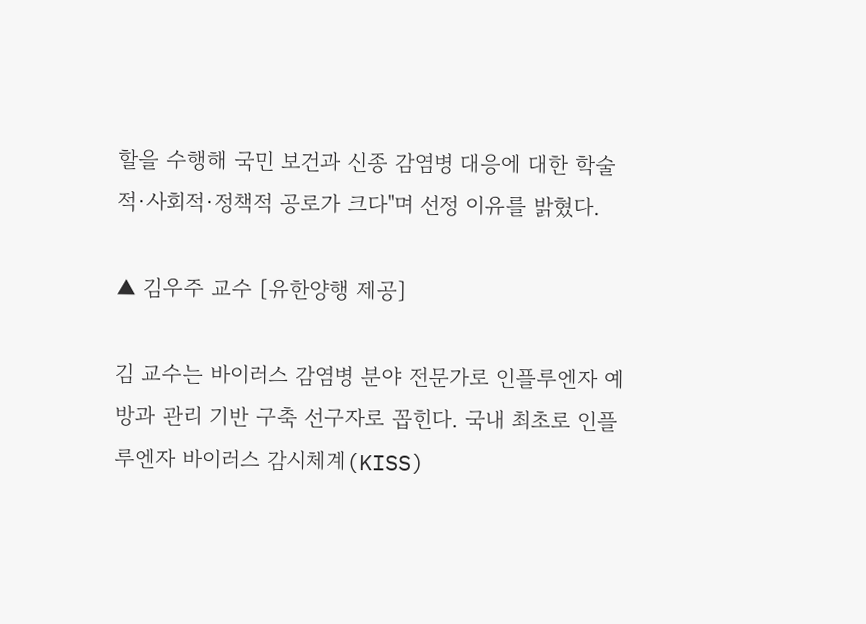할을 수행해 국민 보건과 신종 감염병 대응에 대한 학술적·사회적·정책적 공로가 크다"며 선정 이유를 밝혔다.

▲ 김우주 교수 [유한양행 제공]

김 교수는 바이러스 감염병 분야 전문가로 인플루엔자 예방과 관리 기반 구축 선구자로 꼽힌다. 국내 최초로 인플루엔자 바이러스 감시체계(KISS)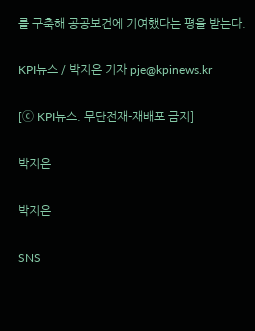를 구축해 공공보건에 기여했다는 평을 받는다.

KPI뉴스 / 박지은 기자 pje@kpinews.kr

[ⓒ KPI뉴스. 무단전재-재배포 금지]

박지은

박지은

SNS